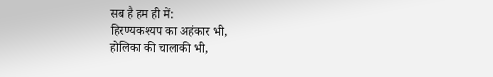सब है हम ही में:
हिरण्यकश्यप का अहंकार भी,
होलिका की चालाकी भी,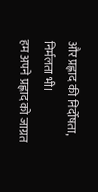और प्रह्लाद की निर्दोषता, निर्मलता भी।
हम अपने प्रह्लाद को जाग्रत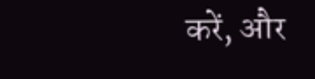करें, और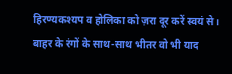हिरण्यकश्यप व होलिका को ज़रा दूर करें स्वयं से।
बाहर के रंगों के साथ-साथ भीतर वो भी याद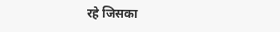रहे जिसका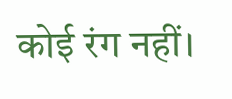कोई रंग नहीं।